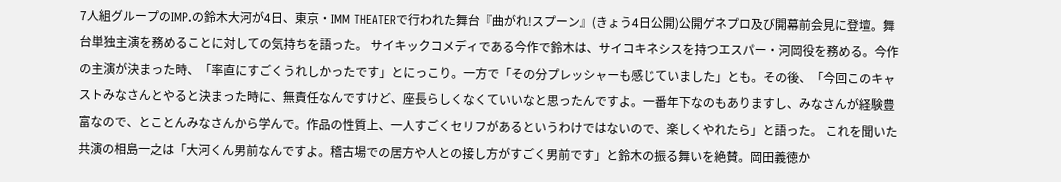7人組グループのIMP.の鈴木大河が4日、東京・IMM THEATERで行われた舞台『曲がれ!スプーン』(きょう4日公開)公開ゲネプロ及び開幕前会見に登壇。舞台単独主演を務めることに対しての気持ちを語った。 サイキックコメディである今作で鈴木は、サイコキネシスを持つエスパー・河岡役を務める。今作の主演が決まった時、「率直にすごくうれしかったです」とにっこり。一方で「その分プレッシャーも感じていました」とも。その後、「今回このキャストみなさんとやると決まった時に、無責任なんですけど、座長らしくなくていいなと思ったんですよ。一番年下なのもありますし、みなさんが経験豊富なので、とことんみなさんから学んで。作品の性質上、一人すごくセリフがあるというわけではないので、楽しくやれたら」と語った。 これを聞いた共演の相島一之は「大河くん男前なんですよ。稽古場での居方や人との接し方がすごく男前です」と鈴木の振る舞いを絶賛。岡田義徳か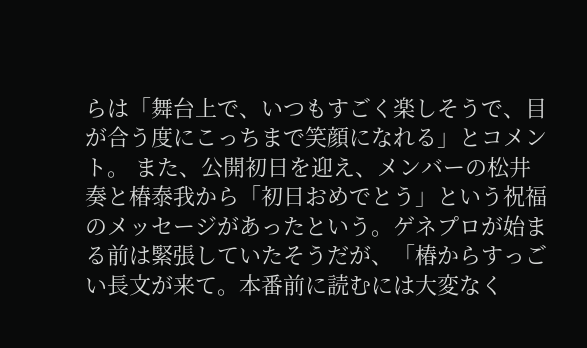らは「舞台上で、いつもすごく楽しそうで、目が合う度にこっちまで笑顔になれる」とコメント。 また、公開初日を迎え、メンバーの松井奏と椿泰我から「初日おめでとう」という祝福のメッセージがあったという。ゲネプロが始まる前は緊張していたそうだが、「椿からすっごい長文が来て。本番前に読むには大変なく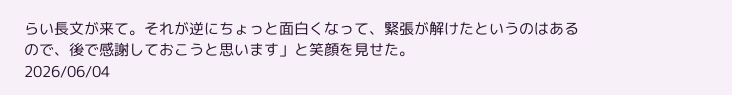らい長文が来て。それが逆にちょっと面白くなって、緊張が解けたというのはあるので、後で感謝しておこうと思います」と笑顔を見せた。
2026/06/04